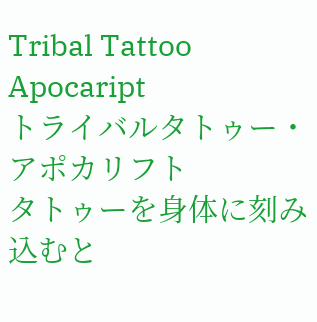Tribal Tattoo Apocaript
トライバルタトゥー・アポカリフト
タトゥーを身体に刻み込むと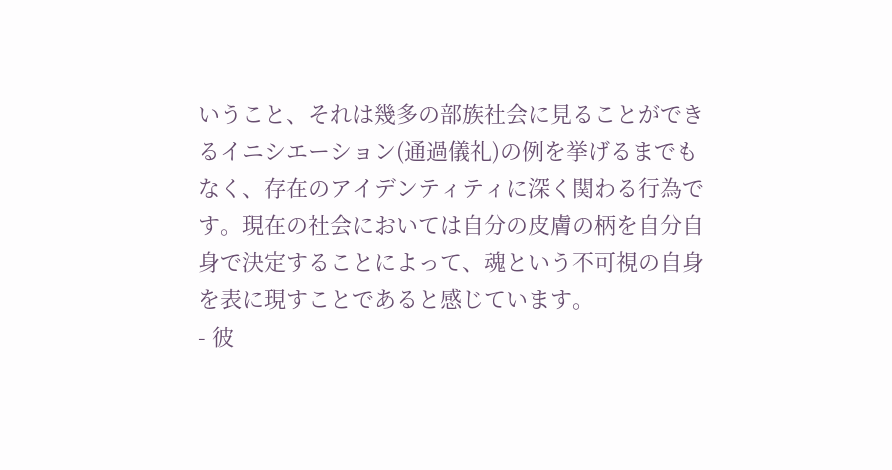いうこと、それは幾多の部族社会に見ることができるイニシエーション(通過儀礼)の例を挙げるまでもなく、存在のアイデンティティに深く関わる行為です。現在の社会においては自分の皮膚の柄を自分自身で決定することによって、魂という不可視の自身を表に現すことであると感じています。
- 彼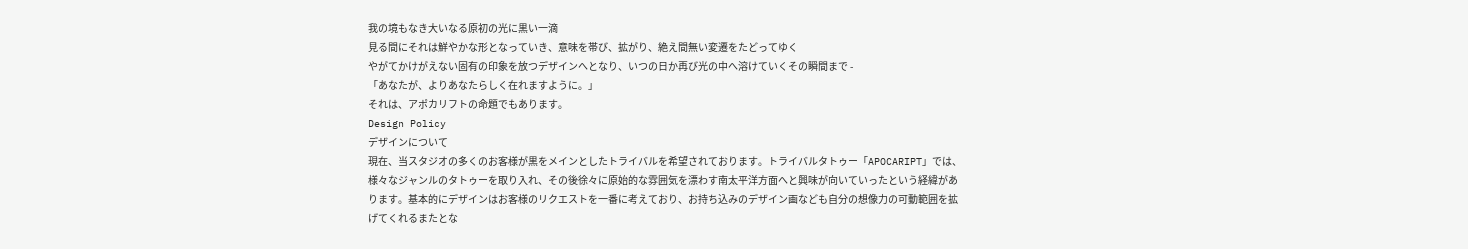我の境もなき大いなる原初の光に黒い一滴
見る間にそれは鮮やかな形となっていき、意味を帯び、拡がり、絶え間無い変遷をたどってゆく
やがてかけがえない固有の印象を放つデザインへとなり、いつの日か再び光の中へ溶けていくその瞬間まで -
「あなたが、よりあなたらしく在れますように。」
それは、アポカリフトの命題でもあります。
Design Policy
デザインについて
現在、当スタジオの多くのお客様が黒をメインとしたトライバルを希望されております。トライバルタトゥー「APOCARIPT」では、様々なジャンルのタトゥーを取り入れ、その後徐々に原始的な雰囲気を漂わす南太平洋方面へと興味が向いていったという経緯があります。基本的にデザインはお客様のリクエストを一番に考えており、お持ち込みのデザイン画なども自分の想像力の可動範囲を拡げてくれるまたとな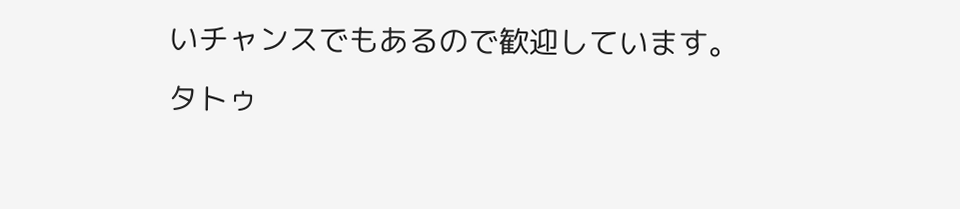いチャンスでもあるので歓迎しています。
タトゥ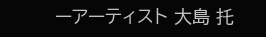ーアーティスト 大島 托